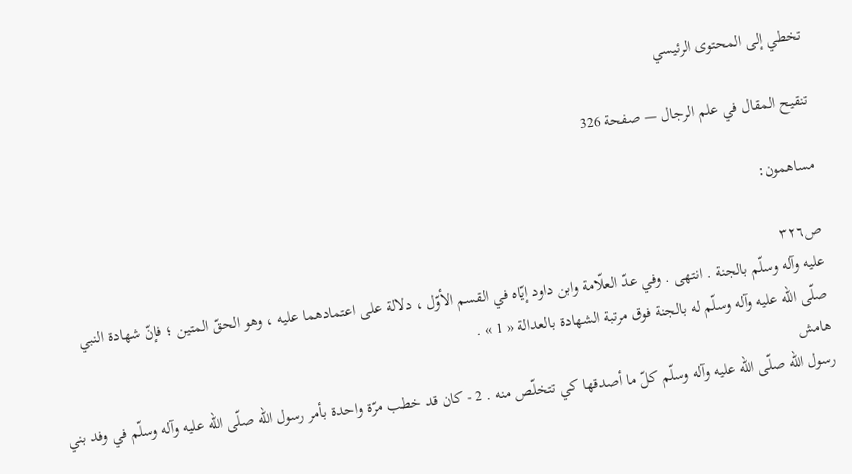تخطي إلى المحتوى الرئيسي

تنقيح المقال في علم الرجال — صفحة 326

مساهمون:

ص٣٢٦
عليه وآله وسلّم بالجنة . انتهى . وفي عدّ العلّامة وابن داود إيّاه في القسم الأوّل ، دلالة على اعتمادهما عليه ، وهو الحقّ المتين ؛ فإنّ شهادة النبي صلّى اللّه عليه وآله وسلّم له بالجنة فوق مرتبة الشهادة بالعدالة « 1 » .
هامش
رسول اللّه صلّى اللّه عليه وآله وسلّم كلّ ما أصدقها كي تتخلّص منه . 2 - كان قد خطب مرّة واحدة بأمر رسول اللّه صلّى اللّه عليه وآله وسلّم في وفد بني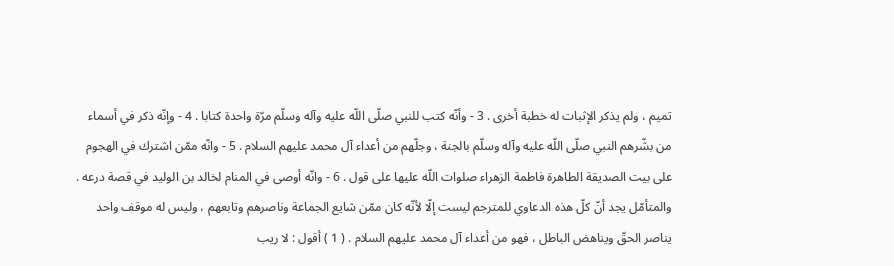تميم ، ولم يذكر الإثبات له خطبة أخرى . 3 - وأنّه كتب للنبي صلّى اللّه عليه وآله وسلّم مرّة واحدة كتابا . 4 - وإنّه ذكر في أسماء من بشّرهم النبي صلّى اللّه عليه وآله وسلّم بالجنة ، وجلّهم من أعداء آل محمد عليهم السلام . 5 - وانّه ممّن اشترك في الهجوم على بيت الصديقة الطاهرة فاطمة الزهراء صلوات اللّه عليها على قول . 6 - وانّه أوصى في المنام لخالد بن الوليد في قصة درعه . والمتأمّل يجد أنّ كلّ هذه الدعاوي للمترجم ليست إلّا لأنّه كان ممّن شايع الجماعة وناصرهم وتابعهم ، وليس له موقف واحد يناصر الحقّ ويناهض الباطل ، فهو من أعداء آل محمد عليهم السلام . ( 1 ) أقول : لا ريب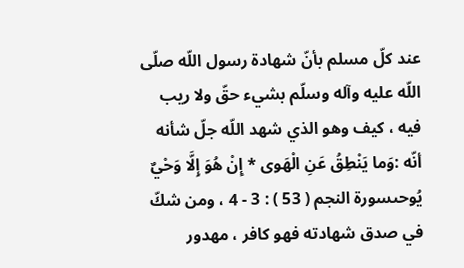عند كلّ مسلم بأنّ شهادة رسول اللّه صلّى اللّه عليه وآله وسلّم بشيء حقّ ولا ريب فيه ، كيف وهو الذي شهد اللّه جلّ شأنه أنّه :وَما يَنْطِقُ عَنِ الْهَوى * إِنْ هُوَ إِلَّا وَحْيٌ يُوحىسورة النجم ( 53 ) : 3 - 4 ، ومن شكّ في صدق شهادته فهو كافر ، مهدور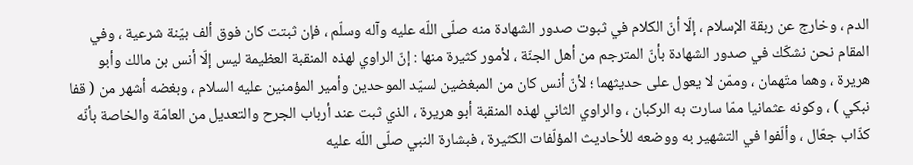الدم ، وخارج عن ربقة الإسلام ، إلّا أنّ الكلام في ثبوت صدور الشهادة منه صلّى اللّه عليه وآله وسلّم ، فإن ثبتت كان فوق ألف بيّنة شرعية ، وفي المقام نحن نشكّك في صدور الشهادة بأنّ المترجم من أهل الجنّة ، لأمور كثيرة منها : إنّ الراوي لهذه المنقبة العظيمة ليس إلّا أنس بن مالك وأبو هريرة ، وهما متّهمان ، وممّن لا يعول على حديثهما ؛ لأنّ أنس كان من المبغضين لسيّد الموحدين وأمير المؤمنين عليه السلام ، وبغضه أشهر من ( قفا نبكي ) ، وكونه عثمانيا ممّا سارت به الركبان ، والراوي الثاني لهذه المنقبة أبو هريرة ، الذي ثبت عند أرباب الجرح والتعديل من العامّة والخاصة بأنّه كذّاب جعّال ، وألّفوا في التشهير به ووضعه للأحاديث المؤلّفات الكثيرة ، فبشارة النبي صلّى اللّه عليه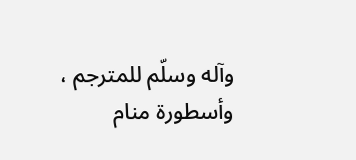وآله وسلّم للمترجم ، وأسطورة منام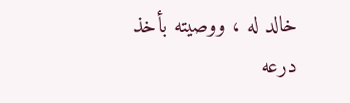خالد له ، ووصيته بأخذ درعه